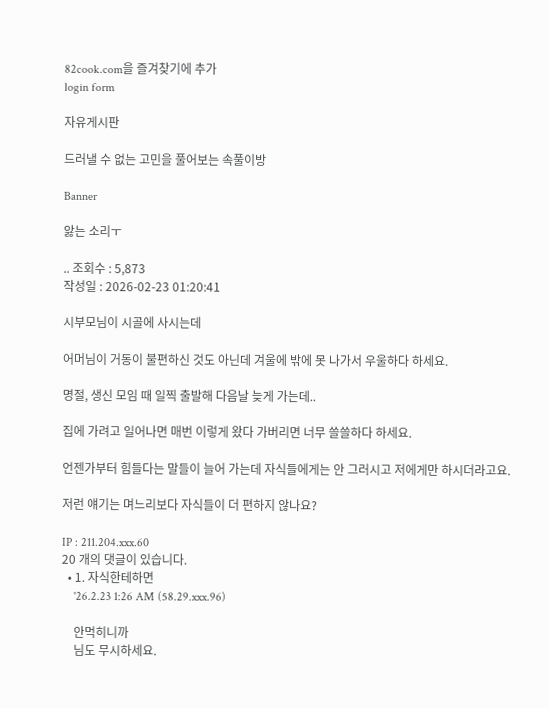82cook.com을 즐겨찾기에 추가
login form

자유게시판

드러낼 수 없는 고민을 풀어보는 속풀이방

Banner

앓는 소리ㅜ

.. 조회수 : 5,873
작성일 : 2026-02-23 01:20:41

시부모님이 시골에 사시는데

어머님이 거동이 불편하신 것도 아닌데 겨울에 밖에 못 나가서 우울하다 하세요.

명절, 생신 모임 때 일찍 출발해 다음날 늦게 가는데..

집에 가려고 일어나면 매번 이렇게 왔다 가버리면 너무 쓸쓸하다 하세요.

언젠가부터 힘들다는 말들이 늘어 가는데 자식들에게는 안 그러시고 저에게만 하시더라고요.

저런 얘기는 며느리보다 자식들이 더 편하지 않나요?

IP : 211.204.xxx.60
20 개의 댓글이 있습니다.
  • 1. 자식한테하면
    '26.2.23 1:26 AM (58.29.xxx.96)

    안먹히니까
    님도 무시하세요.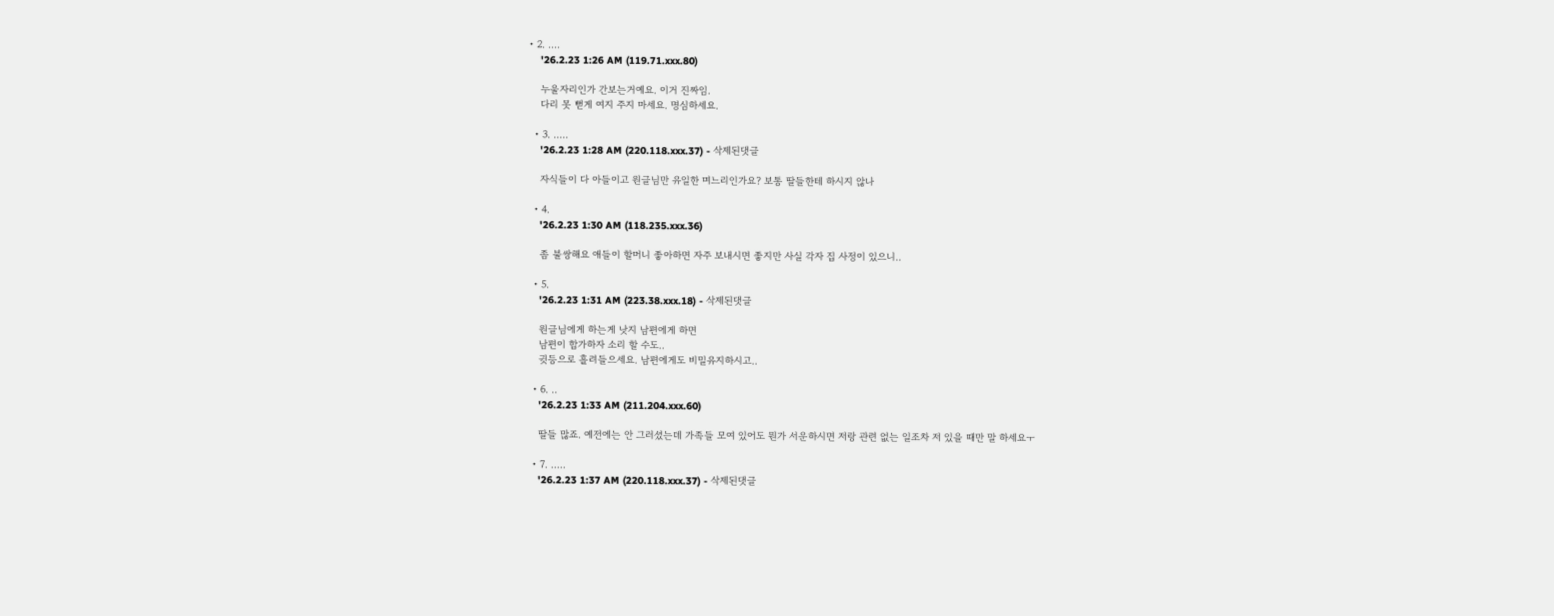• 2. ....
    '26.2.23 1:26 AM (119.71.xxx.80)

    누울자리인가 간보는거예요. 이거 진짜임.
    다리 못 뻗게 여지 주지 마세요. 명심하세요.

  • 3. .....
    '26.2.23 1:28 AM (220.118.xxx.37) - 삭제된댓글

    자식들이 다 아들이고 원글님만 유일한 며느리인가요? 보통 딸들한테 하시지 않나

  • 4.
    '26.2.23 1:30 AM (118.235.xxx.36)

    좀 불쌍해요 애들이 할머니 좋아하면 자주 보내시면 좋지만 사실 각자 집 사정이 있으니..

  • 5.
    '26.2.23 1:31 AM (223.38.xxx.18) - 삭제된댓글

    원글님에게 하는게 낫지 남편에게 하면
    남편이 합가하자 소리 할 수도..
    귓등으로 흘려들으세요. 남편에게도 비밀유지하시고..

  • 6. ..
    '26.2.23 1:33 AM (211.204.xxx.60)

    딸들 많죠. 예전에는 안 그러셨는데 가족들 모여 있어도 뭔가 서운하시면 저랑 관련 없는 일조차 저 있을 때만 말 하세요ㅜ

  • 7. .....
    '26.2.23 1:37 AM (220.118.xxx.37) - 삭제된댓글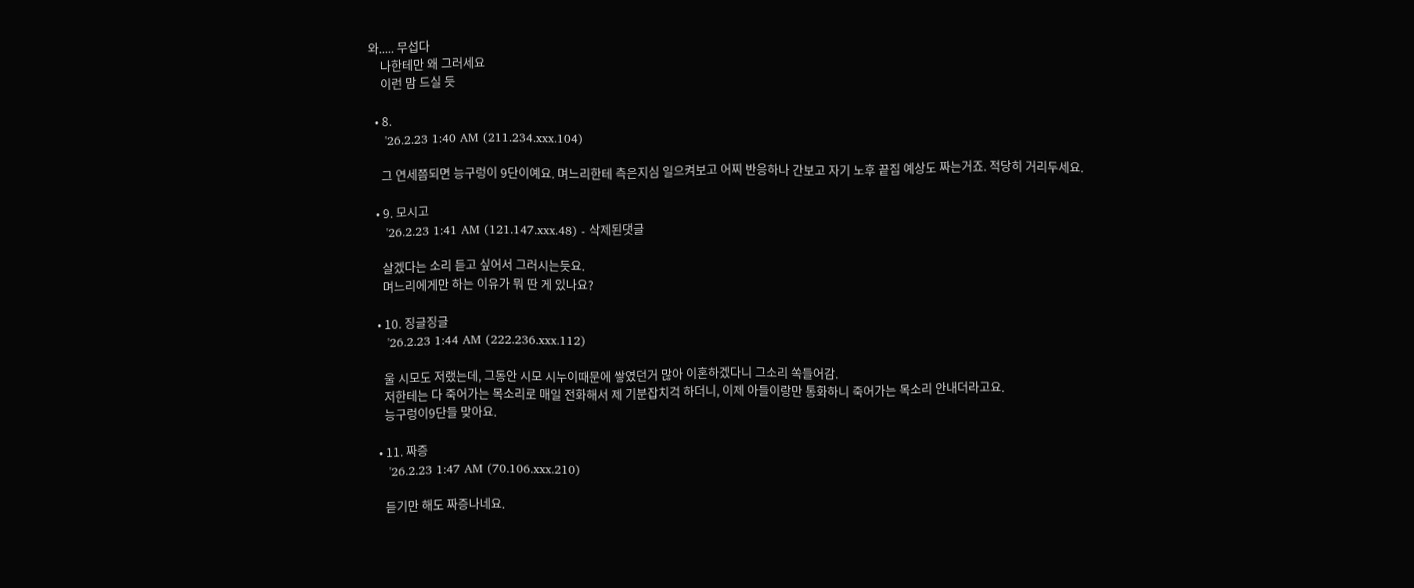와..... 무섭다
    나한테만 왜 그러세요
    이런 맘 드실 듯

  • 8.
    '26.2.23 1:40 AM (211.234.xxx.104)

    그 연세쯤되면 능구렁이 9단이예요. 며느리한테 측은지심 일으켜보고 어찌 반응하나 간보고 자기 노후 끝집 예상도 짜는거죠. 적당히 거리두세요.

  • 9. 모시고
    '26.2.23 1:41 AM (121.147.xxx.48) - 삭제된댓글

    살겠다는 소리 듣고 싶어서 그러시는듯요.
    며느리에게만 하는 이유가 뭐 딴 게 있나요?

  • 10. 징글징글
    '26.2.23 1:44 AM (222.236.xxx.112)

    울 시모도 저랬는데, 그동안 시모 시누이때문에 쌓였던거 많아 이혼하겠다니 그소리 쏙들어감.
    저한테는 다 죽어가는 목소리로 매일 전화해서 제 기분잡치걱 하더니, 이제 아들이랑만 통화하니 죽어가는 목소리 안내더라고요.
    능구렁이9단들 맞아요.

  • 11. 짜증
    '26.2.23 1:47 AM (70.106.xxx.210)

    듣기만 해도 짜증나네요.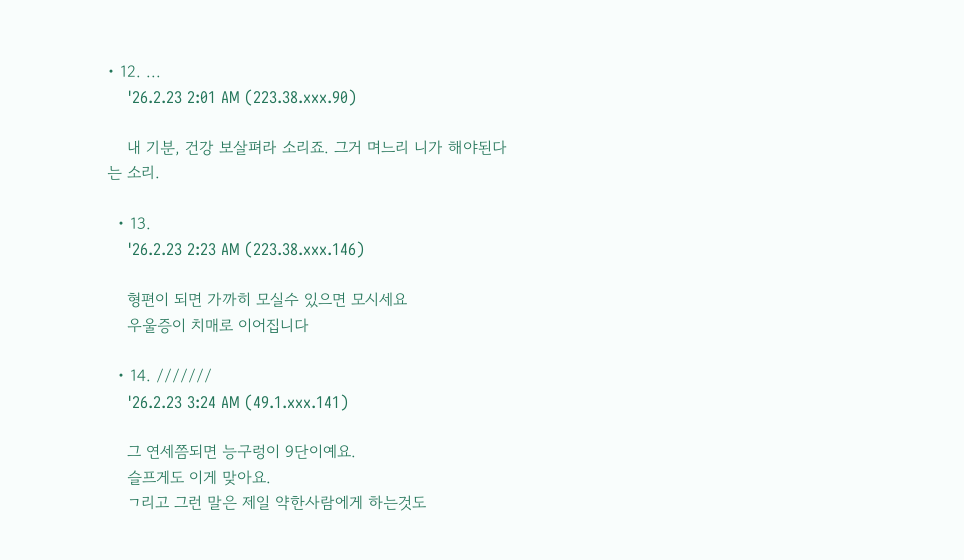• 12. ...
    '26.2.23 2:01 AM (223.38.xxx.90)

    내 기분, 건강 보살펴라 소리죠. 그거 며느리 니가 해야된다는 소리.

  • 13.
    '26.2.23 2:23 AM (223.38.xxx.146)

    형편이 되면 가까히 모실수 있으면 모시세요
    우울증이 치매로 이어집니다

  • 14. ///////
    '26.2.23 3:24 AM (49.1.xxx.141)

    그 연세쯤되면 능구렁이 9단이예요.
    슬프게도 이게 맞아요.
    ㄱ리고 그런 말은 제일 약한사람에게 하는것도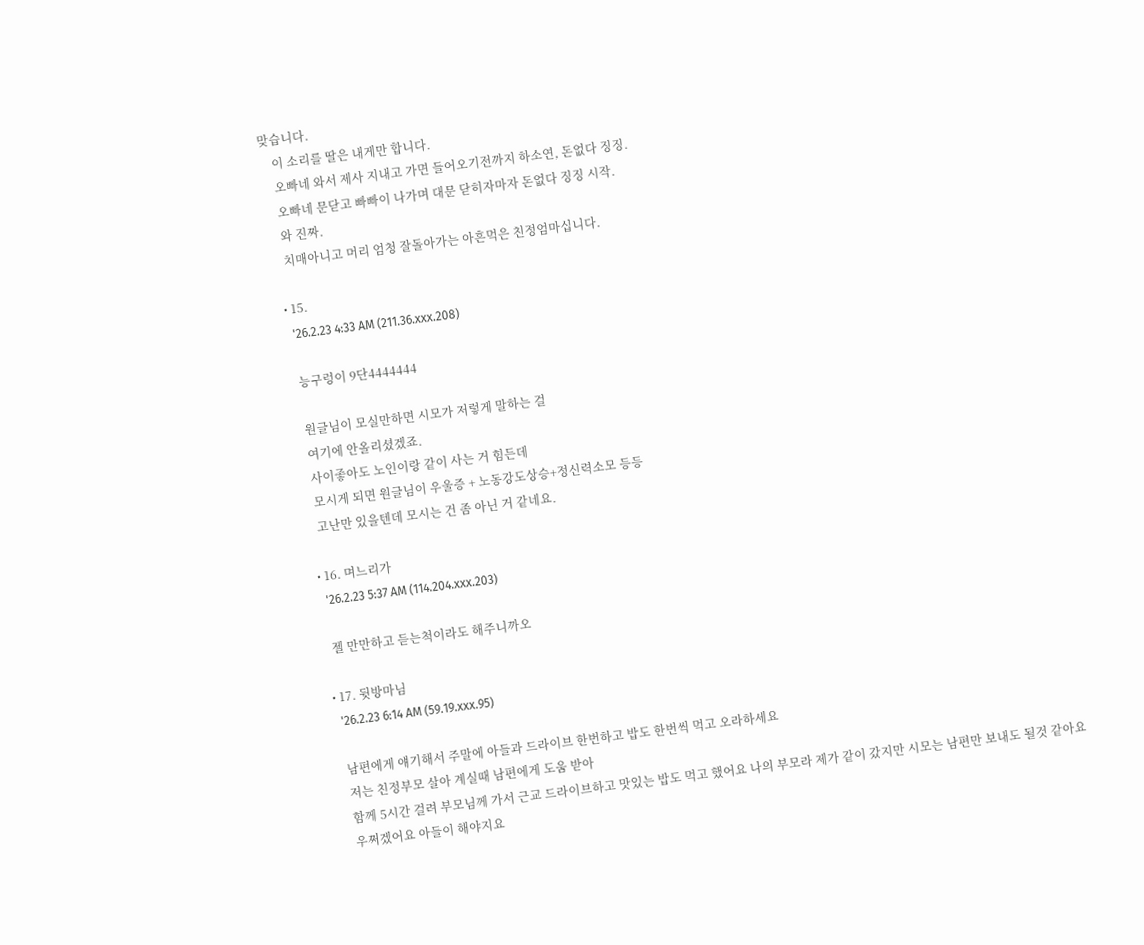맞습니다.
    이 소리를 딸은 내게만 합니다.
    오빠네 와서 제사 지내고 가면 들어오기전까지 하소연, 돈없다 징징.
    오빠네 문닫고 빠빠이 나가며 대문 닫히자마자 돈없다 징징 시작.
    와 진짜.
    치매아니고 머리 엄청 잘돌아가는 아흔먹은 친정엄마십니다.

  • 15.
    '26.2.23 4:33 AM (211.36.xxx.208)

    능구렁이 9단4444444

    원글님이 모실만하면 시모가 저렇게 말하는 걸
    여기에 안올리셨겠죠.
    사이좋아도 노인이랑 같이 사는 거 힘든데
    모시게 되면 원글님이 우울증 + 노동강도상승+정신력소모 등등
    고난만 있을텐데 모시는 건 좀 아닌 거 같네요.

  • 16. 며느리가
    '26.2.23 5:37 AM (114.204.xxx.203)

    젤 만만하고 듣는척이라도 해주니까오

  • 17. 뒷방마님
    '26.2.23 6:14 AM (59.19.xxx.95)

    남편에게 얘기해서 주말에 아들과 드라이브 한번하고 밥도 한번씩 먹고 오라하세요
    저는 친정부모 살아 계실때 남편에게 도움 받아
    함께 5시간 걸려 부모님께 가서 근교 드라이브하고 맛있는 밥도 먹고 했어요 나의 부모라 제가 같이 갔지만 시모는 남편만 보내도 될것 같아요
    우쩌겠어요 아들이 해야지요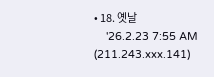• 18. 옛날
    '26.2.23 7:55 AM (211.243.xxx.141)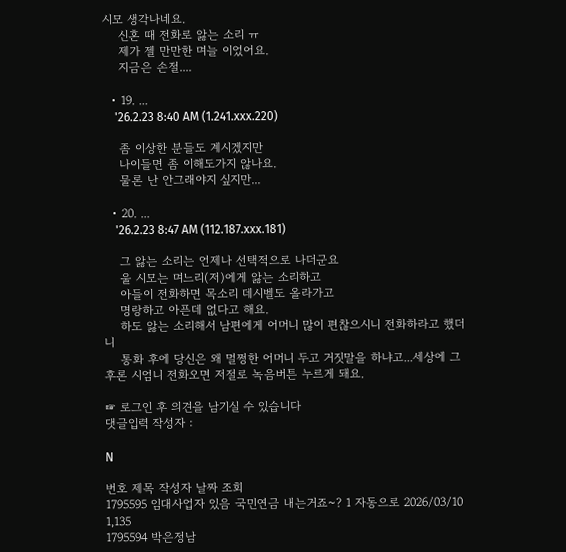시모 생각나네요.
    신혼 때 전화로 앓는 소리 ㅠ
    제가 젤 만만한 며늘 이었어요.
    지금은 손절....

  • 19. ...
    '26.2.23 8:40 AM (1.241.xxx.220)

    좀 이상한 분들도 계시겠지만
    나이들면 좀 이해도가지 않나요.
    물론 난 안그래야지 싶지만...

  • 20. ...
    '26.2.23 8:47 AM (112.187.xxx.181)

    그 앓는 소리는 언제나 선택적으로 나더군요
    울 시모는 며느리(저)에게 앓는 소리하고
    아들이 전화하면 목소리 데시벨도 올라가고
    명랑하고 아픈데 없다고 해요.
    하도 앓는 소리해서 남편에게 어머니 많이 편찮으시니 전화하라고 했더니
    통화 후에 당신은 왜 멀쩡한 어머니 두고 거짓말을 하냐고...세상에 그 후론 시엄니 전화오면 저절로 녹음버튼 누르게 돼요.

☞ 로그인 후 의견을 남기실 수 있습니다
댓글입력 작성자 :

N

번호 제목 작성자 날짜 조회
1795595 임대사업자 있음 국민연금 내는거죠~? 1 자동으로 2026/03/10 1,135
1795594 박은정남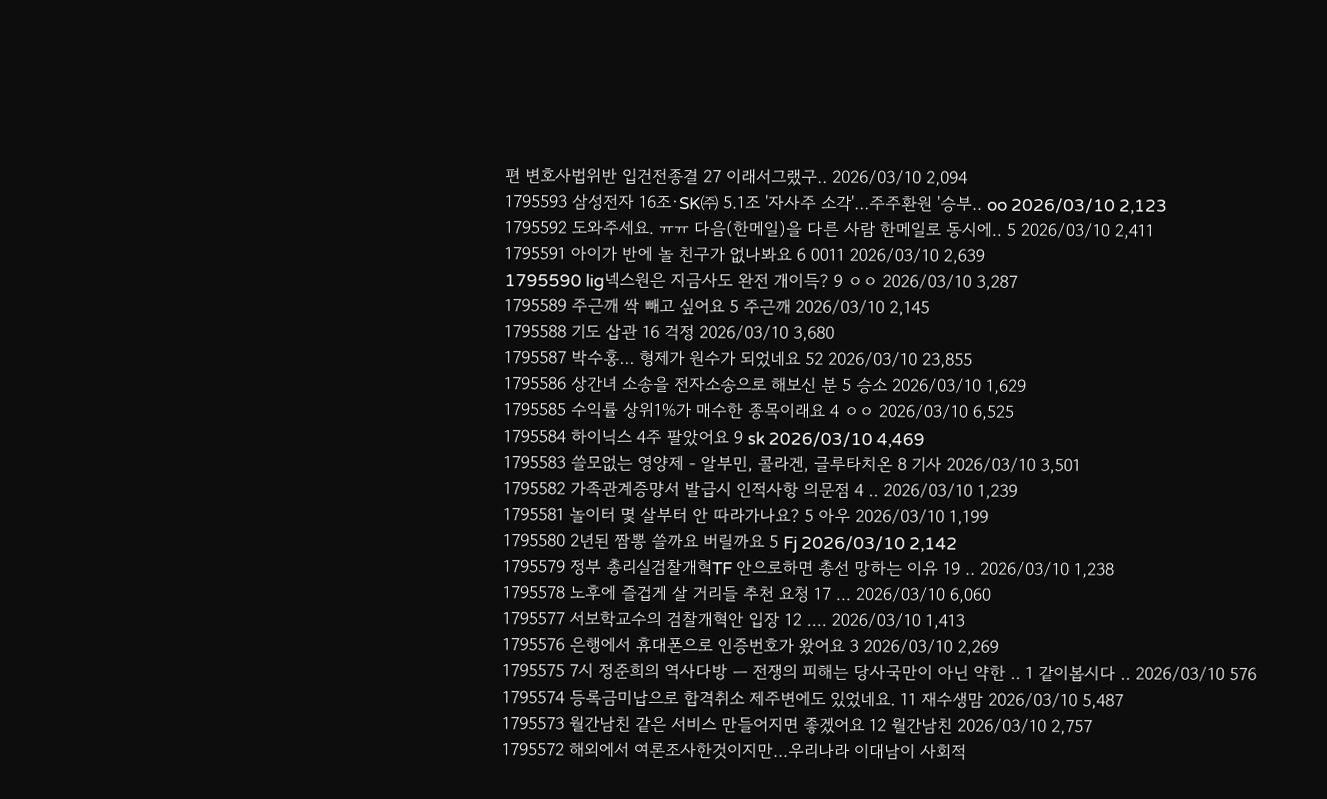편 변호사법위반 입건전종결 27 이래서그랬구.. 2026/03/10 2,094
1795593 삼성전자 16조·SK㈜ 5.1조 '자사주 소각'…주주환원 '승부.. oo 2026/03/10 2,123
1795592 도와주세요. ㅠㅠ 다음(한메일)을 다른 사람 한메일로 동시에.. 5 2026/03/10 2,411
1795591 아이가 반에 놀 친구가 없나봐요 6 0011 2026/03/10 2,639
1795590 lig넥스원은 지금사도 완전 개이득? 9 ㅇㅇ 2026/03/10 3,287
1795589 주근깨 싹 빼고 싶어요 5 주근깨 2026/03/10 2,145
1795588 기도 삽관 16 걱정 2026/03/10 3,680
1795587 박수홍… 형제가 원수가 되었네요 52 2026/03/10 23,855
1795586 상간녀 소송을 전자소송으로 해보신 분 5 승소 2026/03/10 1,629
1795585 수익률 상위1%가 매수한 종목이래요 4 ㅇㅇ 2026/03/10 6,525
1795584 하이닉스 4주 팔았어요 9 sk 2026/03/10 4,469
1795583 쓸모없는 영양제 - 알부민, 콜라겐, 글루타치온 8 기사 2026/03/10 3,501
1795582 가족관계증먕서 발급시 인적사항 의문점 4 .. 2026/03/10 1,239
1795581 놀이터 몇 살부터 안 따라가나요? 5 아우 2026/03/10 1,199
1795580 2년된 짬뽕 쓸까요 버릴까요 5 Fj 2026/03/10 2,142
1795579 정부 총리실검찰개혁TF 안으로하면 총선 망하는 이유 19 .. 2026/03/10 1,238
1795578 노후에 즐겁게 살 거리들 추천 요청 17 ... 2026/03/10 6,060
1795577 서보학교수의 검찰개혁안 입장 12 .... 2026/03/10 1,413
1795576 은행에서 휴대폰으로 인증번호가 왔어요 3 2026/03/10 2,269
1795575 7시 정준희의 역사다방 ㅡ 전쟁의 피해는 당사국만이 아닌 약한 .. 1 같이봅시다 .. 2026/03/10 576
1795574 등록금미납으로 합격취소 제주변에도 있었네요. 11 재수생맘 2026/03/10 5,487
1795573 월간남친 같은 서비스 만들어지면 좋겠어요 12 월간남친 2026/03/10 2,757
1795572 해외에서 여론조사한것이지만...우리나라 이대남이 사회적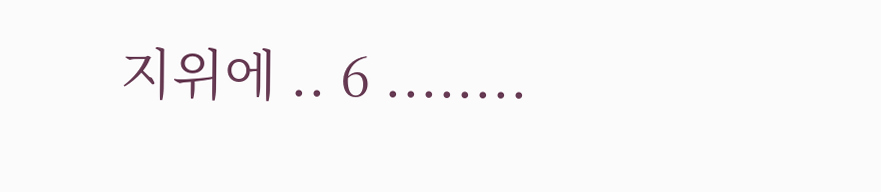지위에 .. 6 ........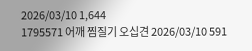2026/03/10 1,644
1795571 어깨 찜질기 오십견 2026/03/10 591